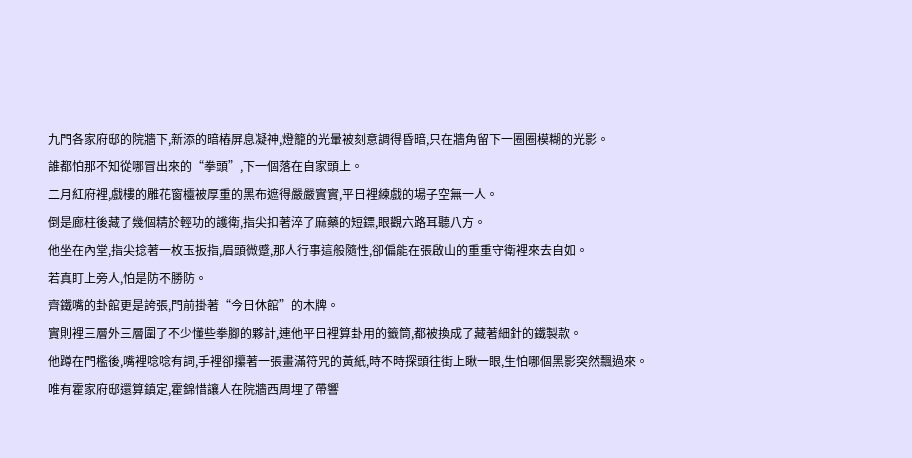九門各家府邸的院牆下,新添的暗樁屏息凝神,燈籠的光暈被刻意調得昏暗,只在牆角留下一圈圈模糊的光影。
誰都怕那不知從哪冒出來的“拳頭”,下一個落在自家頭上。
二月紅府裡,戲樓的雕花窗欞被厚重的黑布遮得嚴嚴實實,平日裡練戲的場子空無一人。
倒是廊柱後藏了幾個精於輕功的護衛,指尖扣著淬了麻藥的短鏢,眼觀六路耳聽八方。
他坐在內堂,指尖捻著一枚玉扳指,眉頭微蹙,那人行事這般隨性,卻偏能在張啟山的重重守衛裡來去自如。
若真盯上旁人,怕是防不勝防。
齊鐵嘴的卦館更是誇張,門前掛著“今日休館”的木牌。
實則裡三層外三層圍了不少懂些拳腳的夥計,連他平日裡算卦用的籤筒,都被換成了藏著細針的鐵製款。
他蹲在門檻後,嘴裡唸唸有詞,手裡卻攥著一張畫滿符咒的黃紙,時不時探頭往街上瞅一眼,生怕哪個黑影突然飄過來。
唯有霍家府邸還算鎮定,霍錦惜讓人在院牆西周埋了帶響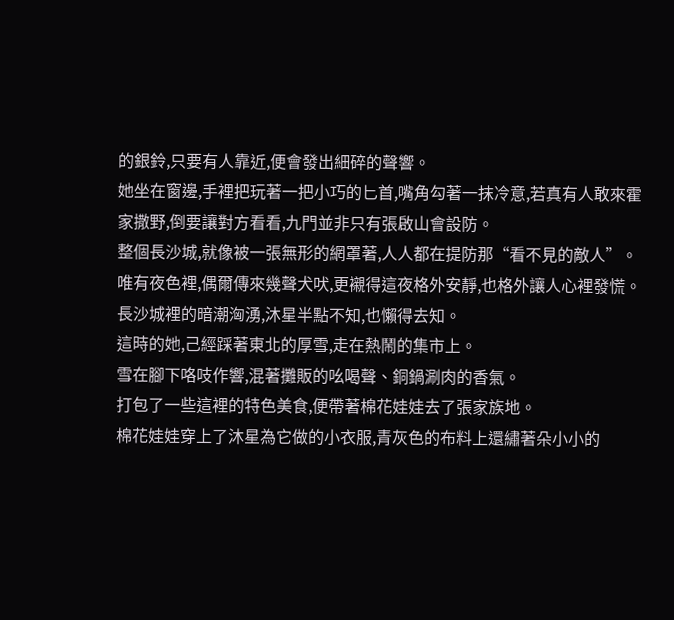的銀鈴,只要有人靠近,便會發出細碎的聲響。
她坐在窗邊,手裡把玩著一把小巧的匕首,嘴角勾著一抹冷意,若真有人敢來霍家撒野,倒要讓對方看看,九門並非只有張啟山會設防。
整個長沙城,就像被一張無形的網罩著,人人都在提防那“看不見的敵人”。
唯有夜色裡,偶爾傳來幾聲犬吠,更襯得這夜格外安靜,也格外讓人心裡發慌。
長沙城裡的暗潮洶湧,沐星半點不知,也懶得去知。
這時的她,己經踩著東北的厚雪,走在熱鬧的集市上。
雪在腳下咯吱作響,混著攤販的吆喝聲、銅鍋涮肉的香氣。
打包了一些這裡的特色美食,便帶著棉花娃娃去了張家族地。
棉花娃娃穿上了沐星為它做的小衣服,青灰色的布料上還繡著朵小小的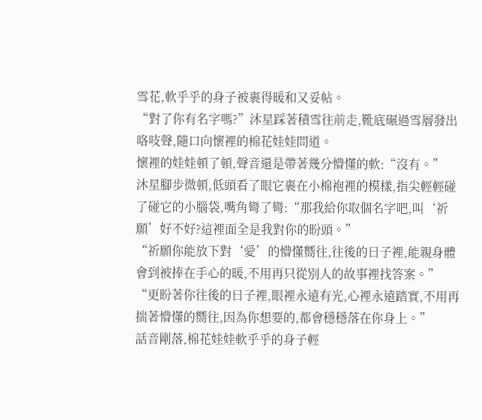雪花,軟乎乎的身子被裹得暖和又妥帖。
“對了你有名字嗎?”沐星踩著積雪往前走,靴底碾過雪層發出咯吱聲,隨口向懷裡的棉花娃娃問道。
懷裡的娃娃頓了頓,聲音還是帶著幾分懵懂的軟:“沒有。”
沐星腳步微頓,低頭看了眼它裹在小棉袍裡的模樣,指尖輕輕碰了碰它的小腦袋,嘴角彎了彎:“那我給你取個名字吧,叫‘祈願’好不好?這裡面全是我對你的盼頭。”
“祈願你能放下對‘愛’的懵懂嚮往,往後的日子裡,能親身體會到被捧在手心的暖,不用再只從別人的故事裡找答案。”
“更盼著你往後的日子裡,眼裡永遠有光,心裡永遠踏實,不用再揣著懵懂的嚮往,因為你想要的,都會穩穩落在你身上。”
話音剛落,棉花娃娃軟乎乎的身子輕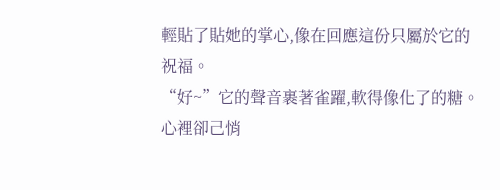輕貼了貼她的掌心,像在回應這份只屬於它的祝福。
“好~”它的聲音裹著雀躍,軟得像化了的糖。
心裡卻己悄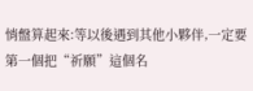悄盤算起來:等以後遇到其他小夥伴,一定要第一個把“祈願”這個名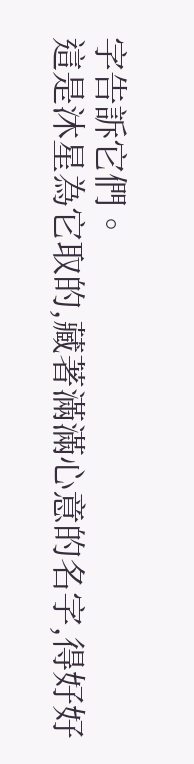字告訴它們。
這是沐星為它取的,藏著滿滿心意的名字,得好好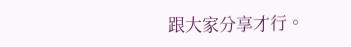跟大家分享才行。